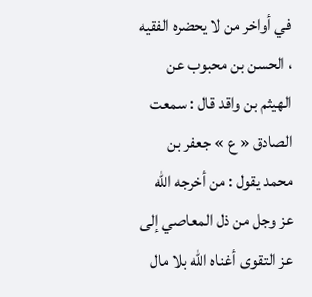في أواخر من لا يحضره الفقيه ، الحسن بن محبوب عن الهيثم بن واقد قال : سمعت الصادق « ع » جعفر بن محمد يقول : من أخرجه اللّه عز وجل من ذل المعاصي إلى عز التقوى أغناه اللّه بلا مال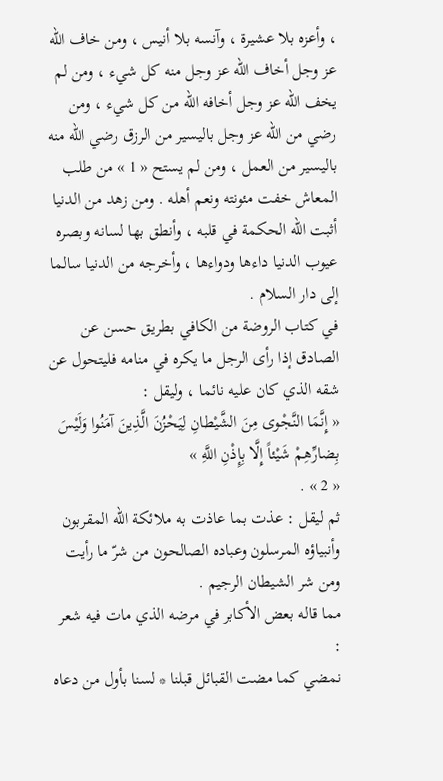، وأعزه بلا عشيرة ، وآنسه بلا أنيس ، ومن خاف اللّه عز وجل أخاف اللّه عز وجل منه كل شيء ، ومن لم يخف اللّه عز وجل أخافه اللّه من كل شيء ، ومن رضي من اللّه عز وجل باليسير من الرزق رضي اللّه منه باليسير من العمل ، ومن لم يستح « 1 » من طلب المعاش خفت مئونته ونعم أهله . ومن زهد من الدنيا أثبت اللّه الحكمة في قلبه ، وأنطق بها لسانه وبصره عيوب الدنيا داءها ودواءها ، وأخرجه من الدنيا سالما إلى دار السلام .
في كتاب الروضة من الكافي بطريق حسن عن الصادق إذا رأى الرجل ما يكره في منامه فليتحول عن شقه الذي كان عليه نائما ، وليقل :
« إِنَّمَا النَّجْوى مِنَ الشَّيْطانِ لِيَحْزُنَ الَّذِينَ آمَنُوا وَلَيْسَ بِضارِّهِمْ شَيْئاً إِلَّا بِإِذْنِ اللَّهِ »
« 2 » .
ثم ليقل : عذت بما عاذت به ملائكة اللّه المقربون وأنبياؤه المرسلون وعباده الصالحون من شرّ ما رأيت ومن شر الشيطان الرجيم .
مما قاله بعض الأكابر في مرضه الذي مات فيه شعر :
نمضي كما مضت القبائل قبلنا * لسنا بأول من دعاه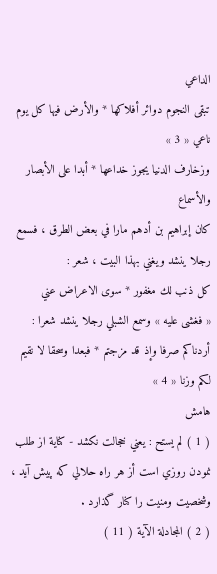الداعي
تبقى النجوم دوائر أفلاكها * والأرض فيها كل يوم ناعي « 3 »
وزخارف الدنيا يجوز خداعها * أبدا على الأبصار والأسماع
كان إبراهيم بن أدهم مارا في بعض الطرق ، فسمع رجلا ينشد ويغني بهذا البيت ، شعر :
كل ذنب لك مغفور * سوى الاعراض عني
« فغشى عليه » وسمع الشبلي رجلا ينشد شعرا :
أردناكم صرفا وإذ قد مزجتم * فبعدا وسحقا لا نقيم لكم وزنا « 4 »
هامش
( 1 ) لم يستح : يعني خجالت نكشد - كناية از طلب نمودن روزي است أز هر راه حلالي كه پيش آيد ، وشخصيت ومنيت را كنار گذارد .
( 2 ) المجادلة الآية ( 11 )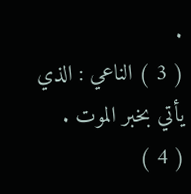.
( 3 ) الناعي : الذي يأتي بخبر الموت .
( 4 )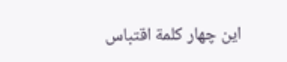اين چهار كلمة اقتباس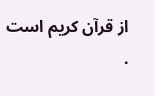از قرآن كريم است .